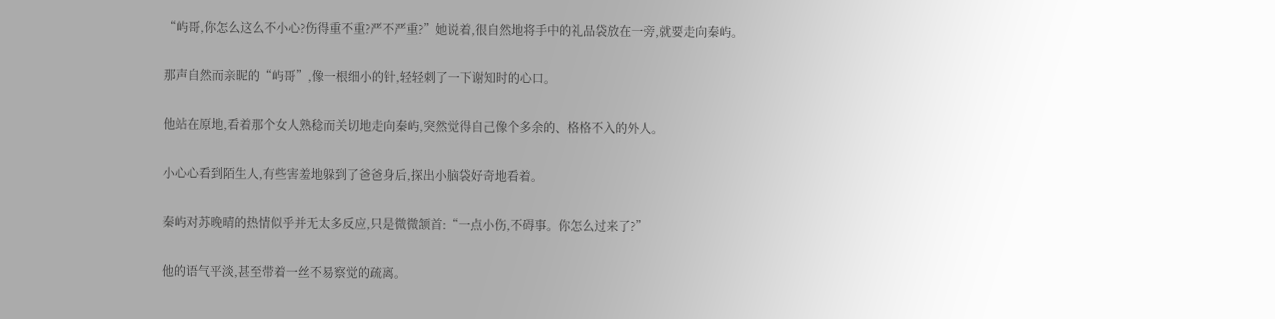“屿哥,你怎么这么不小心?伤得重不重?严不严重?”她说着,很自然地将手中的礼品袋放在一旁,就要走向秦屿。

那声自然而亲昵的“屿哥”,像一根细小的针,轻轻刺了一下谢知时的心口。

他站在原地,看着那个女人熟稔而关切地走向秦屿,突然觉得自己像个多余的、格格不入的外人。

小心心看到陌生人,有些害羞地躲到了爸爸身后,探出小脑袋好奇地看着。

秦屿对苏晚晴的热情似乎并无太多反应,只是微微颔首:“一点小伤,不碍事。你怎么过来了?”

他的语气平淡,甚至带着一丝不易察觉的疏离。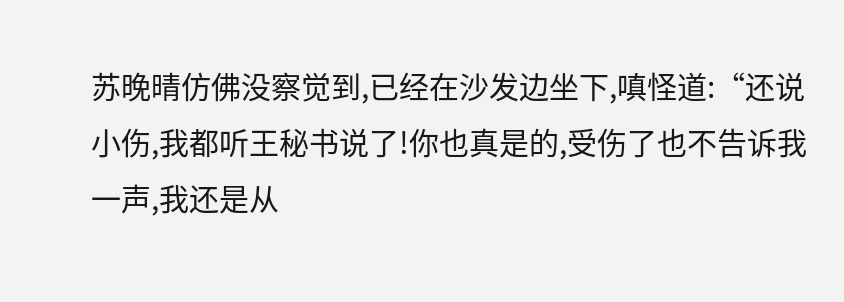苏晚晴仿佛没察觉到,已经在沙发边坐下,嗔怪道:“还说小伤,我都听王秘书说了!你也真是的,受伤了也不告诉我一声,我还是从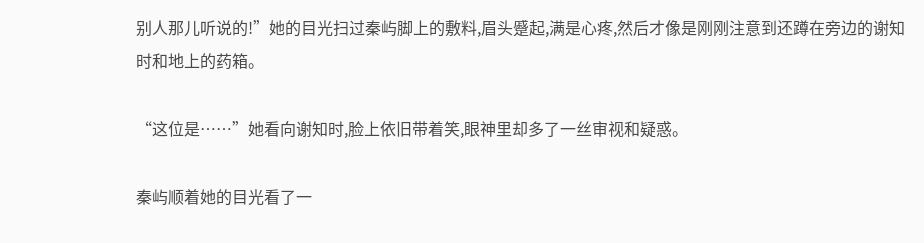别人那儿听说的!”她的目光扫过秦屿脚上的敷料,眉头蹙起,满是心疼,然后才像是刚刚注意到还蹲在旁边的谢知时和地上的药箱。

“这位是……”她看向谢知时,脸上依旧带着笑,眼神里却多了一丝审视和疑惑。

秦屿顺着她的目光看了一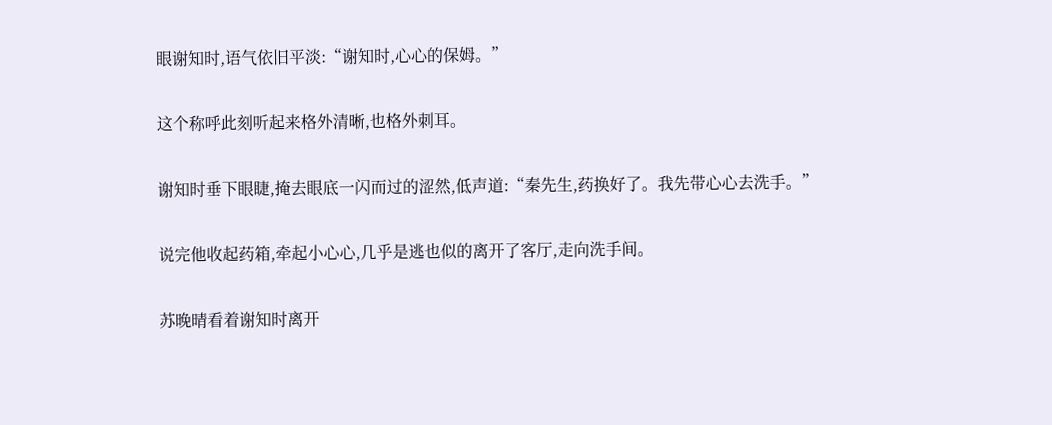眼谢知时,语气依旧平淡:“谢知时,心心的保姆。”

这个称呼此刻听起来格外清晰,也格外刺耳。

谢知时垂下眼睫,掩去眼底一闪而过的涩然,低声道:“秦先生,药换好了。我先带心心去洗手。”

说完他收起药箱,牵起小心心,几乎是逃也似的离开了客厅,走向洗手间。

苏晚晴看着谢知时离开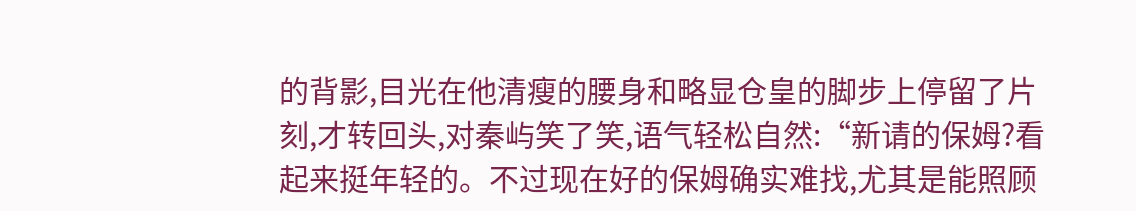的背影,目光在他清瘦的腰身和略显仓皇的脚步上停留了片刻,才转回头,对秦屿笑了笑,语气轻松自然:“新请的保姆?看起来挺年轻的。不过现在好的保姆确实难找,尤其是能照顾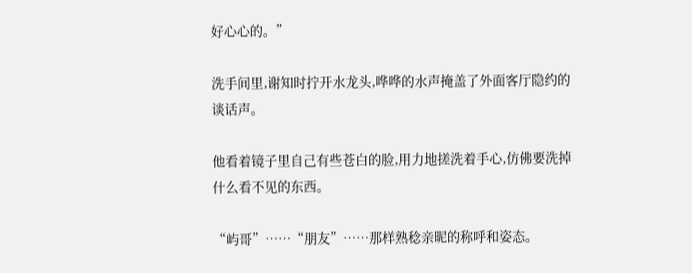好心心的。”

洗手间里,谢知时拧开水龙头,哗哗的水声掩盖了外面客厅隐约的谈话声。

他看着镜子里自己有些苍白的脸,用力地搓洗着手心,仿佛要洗掉什么看不见的东西。

“屿哥”……“朋友”……那样熟稔亲昵的称呼和姿态。